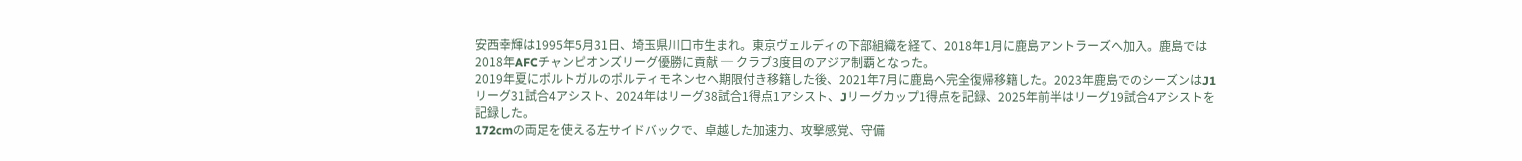安西幸輝は1995年5月31日、埼玉県川口市生まれ。東京ヴェルディの下部組織を経て、2018年1月に鹿島アントラーズへ加入。鹿島では2018年AFCチャンピオンズリーグ優勝に貢献 ─ クラブ3度目のアジア制覇となった。
2019年夏にポルトガルのポルティモネンセへ期限付き移籍した後、2021年7月に鹿島へ完全復帰移籍した。2023年鹿島でのシーズンはJ1リーグ31試合4アシスト、2024年はリーグ38試合1得点1アシスト、Jリーグカップ1得点を記録、2025年前半はリーグ19試合4アシストを記録した。
172cmの両足を使える左サイドバックで、卓越した加速力、攻撃感覚、守備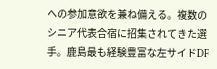への参加意欲を兼ね備える。複数のシニア代表合宿に招集されてきた選手。鹿島最も経験豊富な左サイドDF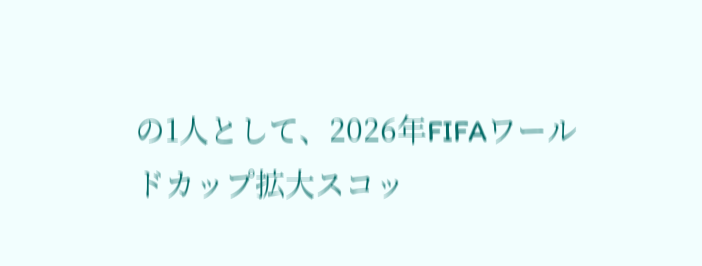の1人として、2026年FIFAワールドカップ拡大スコッ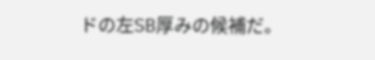ドの左SB厚みの候補だ。